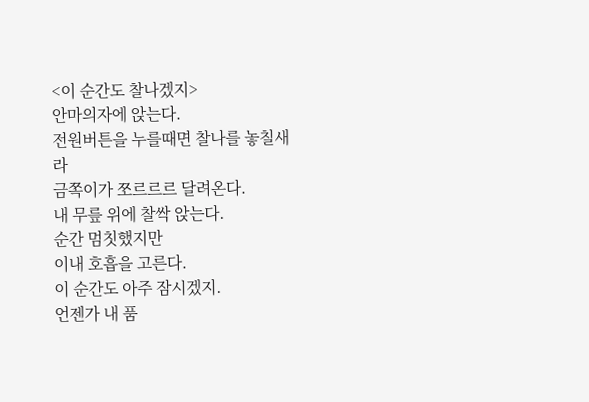<이 순간도 찰나겠지>
안마의자에 앉는다.
전원버튼을 누를때면 찰나를 놓칠새라
금쪽이가 쪼르르르 달려온다.
내 무릎 위에 찰싹 앉는다.
순간 멈칫했지만
이내 호흡을 고른다.
이 순간도 아주 잠시겠지.
언젠가 내 품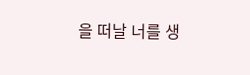을 떠날 너를 생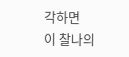각하면
이 찰나의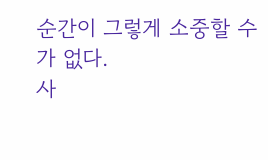순간이 그렇게 소중할 수가 없다.
사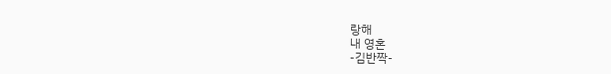랑해
내 영혼
-김반짝-